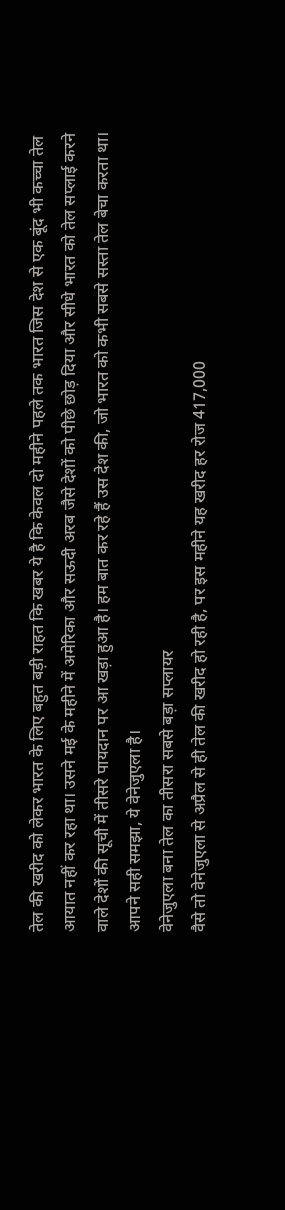तेल की खरीद को लेकर भारत के लिए बहुत बड़ी राहत कि खबर ये है कि केवल दो महीने पहले तक भारत जिस देश से एक बूंद भी कच्चा तेल आयात नहीं कर रहा था। उसने मई के महीने में अमेरिका और सऊदी अरब जैसे देशों को पीछे छोड़ दिया और सीधे भारत को तेल सप्लाई करने वाले देशों की सूची में तीसरे पायदान पर आ खड़ा हुआ है। हम बात कर रहे हैं उस देश की, जो भारत को कभी सबसे सस्ता तेल बेचा करता था। आपने सही समझा, ये वेनेजुएला है।
वेनेजुएला बना तेल का तीसरा सबसे बड़ा सप्लायर
वैसे तो वेनेजुएला से अप्रैल से ही तेल की खरीद हो रही है, पर इस महीने यह खरीद हर रोज 417,000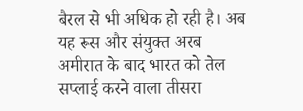बैरल से भी अधिक हो रही है। अब यह रूस और संयुक्त अरब अमीरात के बाद भारत को तेल सप्लाई करने वाला तीसरा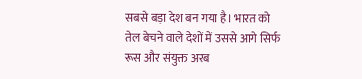सबसे बड़ा देश बन गया है। भारत को तेल बेचने वाले देशों में उससे आगे सिर्फ रूस और संयुक्त अरब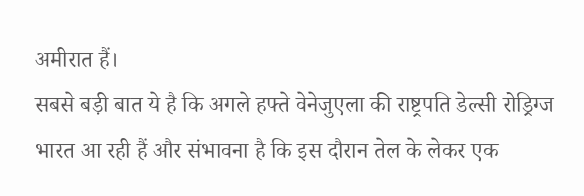अमीरात हैं।
सबसे बड़ी बात ये है कि अगले हफ्ते वेनेजुएला की राष्ट्रपति डेल्सी रोड्रिग्ज भारत आ रही हैं और संभावना है कि इस दौरान तेल के लेकर एक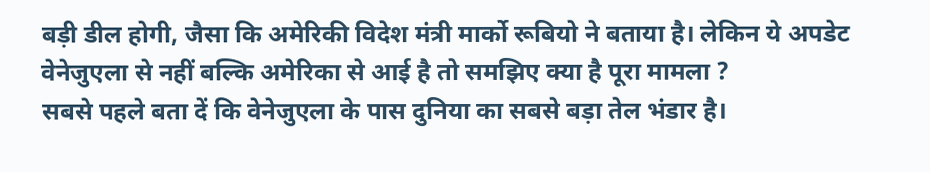बड़ी डील होगी, जैसा कि अमेरिकी विदेश मंत्री मार्को रूबियो ने बताया है। लेकिन ये अपडेट वेनेजुएला से नहीं बल्कि अमेरिका से आई है तो समझिए क्या है पूरा मामला ?
सबसे पहले बता दें कि वेनेजुएला के पास दुनिया का सबसे बड़ा तेल भंडार है।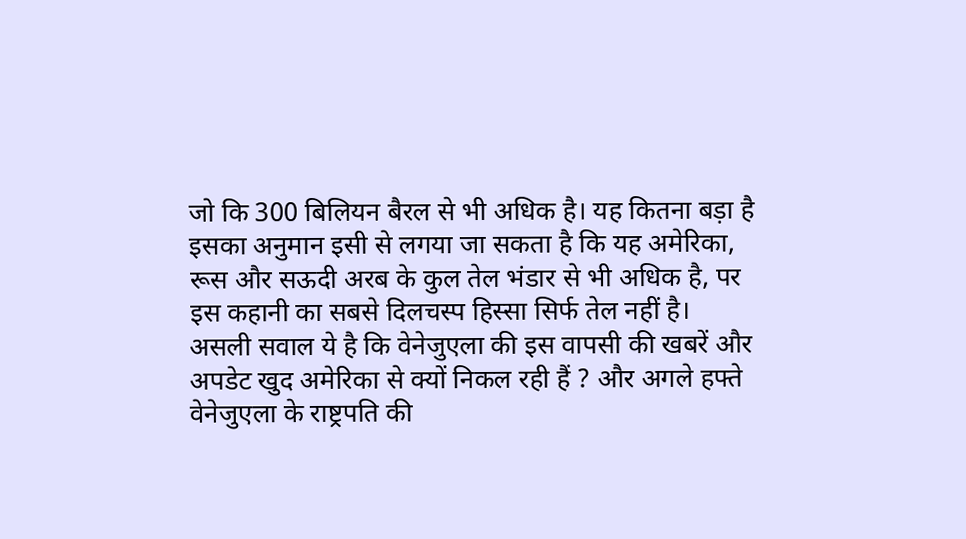जो कि 300 बिलियन बैरल से भी अधिक है। यह कितना बड़ा है इसका अनुमान इसी से लगया जा सकता है कि यह अमेरिका, रूस और सऊदी अरब के कुल तेल भंडार से भी अधिक है, पर इस कहानी का सबसे दिलचस्प हिस्सा सिर्फ तेल नहीं है।
असली सवाल ये है कि वेनेजुएला की इस वापसी की खबरें और अपडेट खुद अमेरिका से क्यों निकल रही हैं ? और अगले हफ्ते वेनेजुएला के राष्ट्रपति की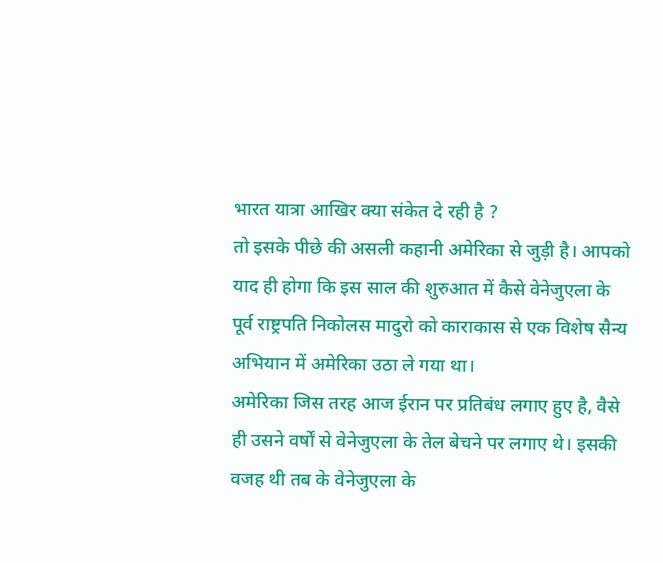भारत यात्रा आखिर क्या संकेत दे रही है ?
तो इसके पीछे की असली कहानी अमेरिका से जुड़ी है। आपको याद ही होगा कि इस साल की शुरुआत में कैसे वेनेजुएला के पूर्व राष्ट्रपति निकोलस मादुरो को काराकास से एक विशेष सैन्य अभियान में अमेरिका उठा ले गया था।
अमेरिका जिस तरह आज ईरान पर प्रतिबंध लगाए हुए है, वैसे ही उसने वर्षों से वेनेजुएला के तेल बेचने पर लगाए थे। इसकी वजह थी तब के वेनेजुएला के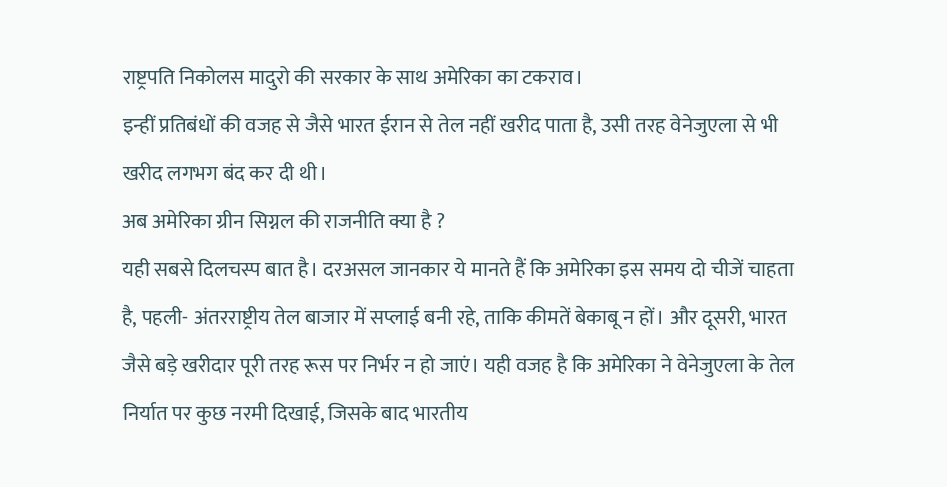राष्ट्रपति निकोलस मादुरो की सरकार के साथ अमेरिका का टकराव।
इन्हीं प्रतिबंधों की वजह से जैसे भारत ईरान से तेल नहीं खरीद पाता है, उसी तरह वेनेजुएला से भी खरीद लगभग बंद कर दी थी।
अब अमेरिका ग्रीन सिग्नल की राजनीति क्या है ?
यही सबसे दिलचस्प बात है। दरअसल जानकार ये मानते हैं कि अमेरिका इस समय दो चीजें चाहता है, पहली- अंतरराष्ट्रीय तेल बाजार में सप्लाई बनी रहे, ताकि कीमतें बेकाबू न हों। और दूसरी, भारत जैसे बड़े खरीदार पूरी तरह रूस पर निर्भर न हो जाएं। यही वजह है कि अमेरिका ने वेनेजुएला के तेल निर्यात पर कुछ नरमी दिखाई, जिसके बाद भारतीय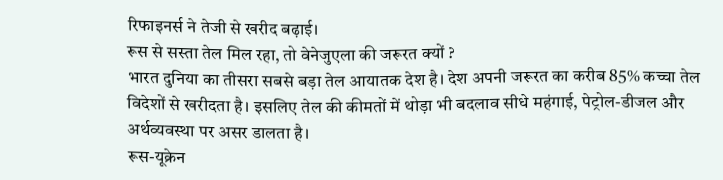रिफाइनर्स ने तेजी से खरीद बढ़ाई।
रूस से सस्ता तेल मिल रहा, तो वेनेजुएला की जरूरत क्यों ?
भारत दुनिया का तीसरा सबसे बड़ा तेल आयातक देश है। देश अपनी जरूरत का करीब 85% कच्चा तेल विदेशों से खरीदता है। इसलिए तेल की कीमतों में थोड़ा भी बदलाव सीधे महंगाई, पेट्रोल-डीजल और अर्थव्यवस्था पर असर डालता है।
रूस-यूक्रेन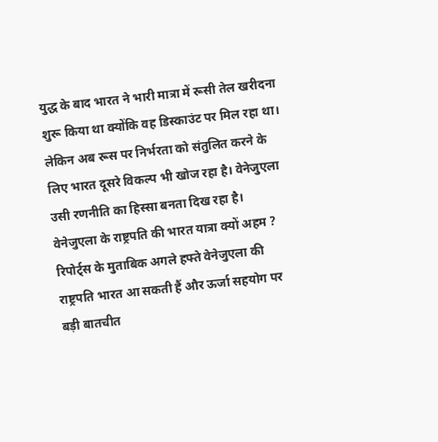युद्ध के बाद भारत ने भारी मात्रा में रूसी तेल खरीदना शुरू किया था क्योंकि वह डिस्काउंट पर मिल रहा था। लेकिन अब रूस पर निर्भरता को संतुलित करने के लिए भारत दूसरे विकल्प भी खोज रहा है। वेनेजुएला उसी रणनीति का हिस्सा बनता दिख रहा है।
वेनेजुएला के राष्ट्रपति की भारत यात्रा क्यों अहम ?
रिपोर्ट्स के मुताबिक अगले हफ्ते वेनेजुएला की राष्ट्रपति भारत आ सकती हैं और ऊर्जा सहयोग पर बड़ी बातचीत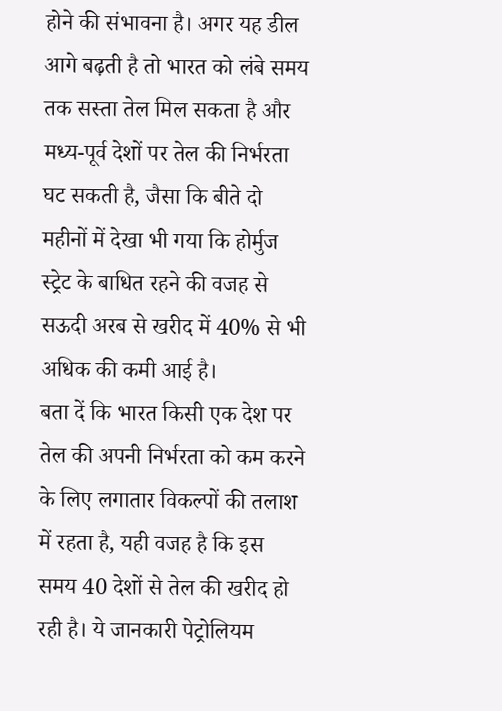होने की संभावना है। अगर यह डील आगे बढ़ती है तो भारत को लंबे समय तक सस्ता तेल मिल सकता है और मध्य-पूर्व देशों पर तेल की निर्भरता घट सकती है, जैसा कि बीते दो महीनों में देखा भी गया कि होर्मुज स्ट्रेट के बाधित रहने की वजह से सऊदी अरब से खरीद में 40% से भी अधिक की कमी आई है।
बता दें कि भारत किसी एक देश पर तेल की अपनी निर्भरता को कम करने के लिए लगातार विकल्पों की तलाश में रहता है, यही वजह है कि इस समय 40 देशों से तेल की खरीद हो रही है। ये जानकारी पेट्रोलियम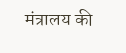मंत्रालय की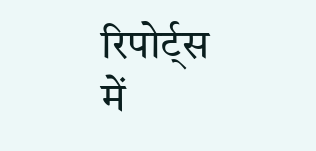रिपोर्ट्स में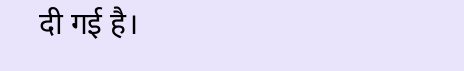दी गई है।